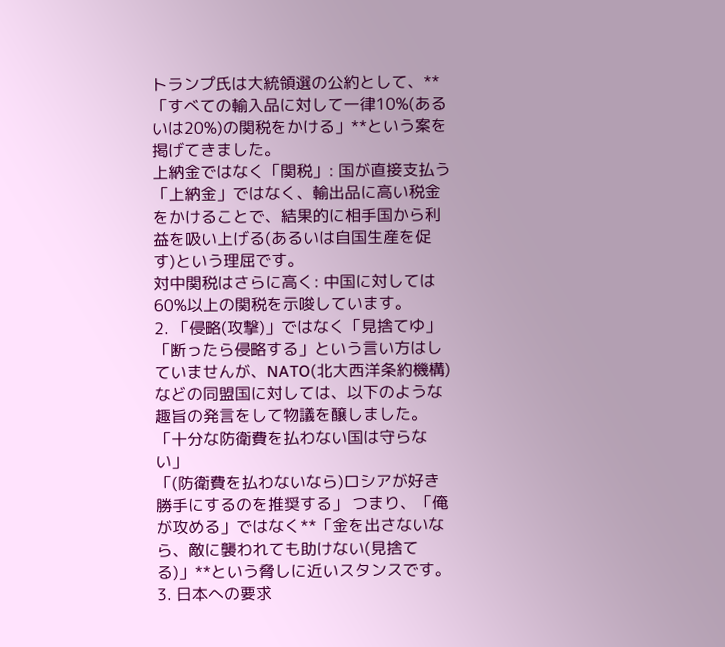トランプ氏は大統領選の公約として、**「すべての輸入品に対して一律10%(あるいは20%)の関税をかける」**という案を掲げてきました。
上納金ではなく「関税」: 国が直接支払う「上納金」ではなく、輸出品に高い税金をかけることで、結果的に相手国から利益を吸い上げる(あるいは自国生産を促す)という理屈です。
対中関税はさらに高く: 中国に対しては60%以上の関税を示唆しています。
2. 「侵略(攻撃)」ではなく「見捨てゆ」
「断ったら侵略する」という言い方はしていませんが、NATO(北大西洋条約機構)などの同盟国に対しては、以下のような趣旨の発言をして物議を醸しました。
「十分な防衛費を払わない国は守らない」
「(防衛費を払わないなら)ロシアが好き勝手にするのを推奨する」 つまり、「俺が攻める」ではなく**「金を出さないなら、敵に襲われても助けない(見捨てる)」**という脅しに近いスタンスです。
3. 日本への要求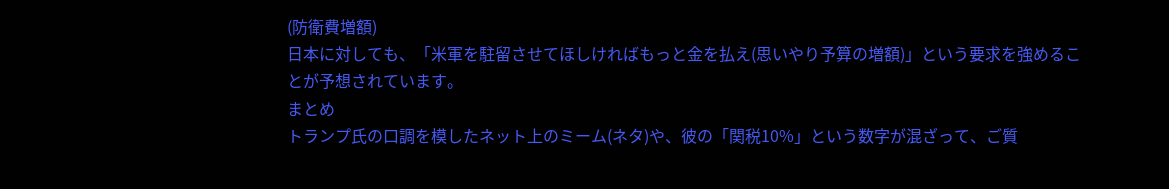(防衛費増額)
日本に対しても、「米軍を駐留させてほしければもっと金を払え(思いやり予算の増額)」という要求を強めることが予想されています。
まとめ
トランプ氏の口調を模したネット上のミーム(ネタ)や、彼の「関税10%」という数字が混ざって、ご質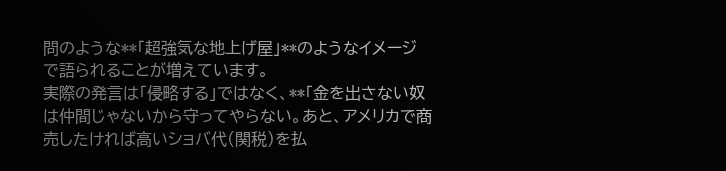問のような**「超強気な地上げ屋」**のようなイメージで語られることが増えています。
実際の発言は「侵略する」ではなく、**「金を出さない奴は仲間じゃないから守ってやらない。あと、アメリカで商売したければ高いショバ代(関税)を払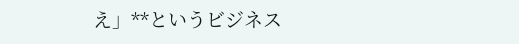え」**というビジネス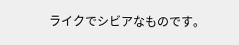ライクでシビアなものです。